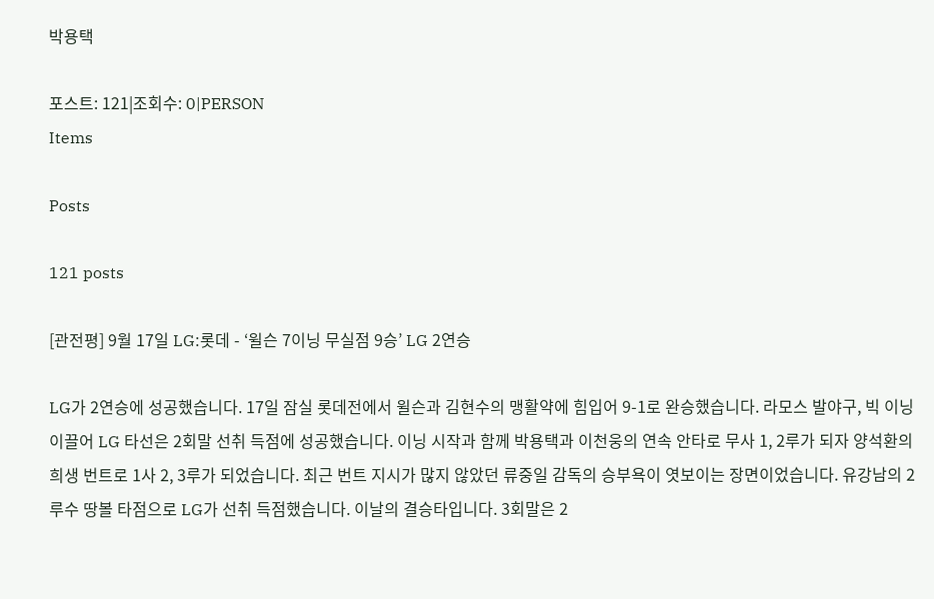박용택

포스트: 121|조회수: 0|PERSON
Items

Posts

121 posts

[관전평] 9월 17일 LG:롯데 - ‘윌슨 7이닝 무실점 9승’ LG 2연승

LG가 2연승에 성공했습니다. 17일 잠실 롯데전에서 윌슨과 김현수의 맹활약에 힘입어 9-1로 완승했습니다. 라모스 발야구, 빅 이닝 이끌어 LG 타선은 2회말 선취 득점에 성공했습니다. 이닝 시작과 함께 박용택과 이천웅의 연속 안타로 무사 1, 2루가 되자 양석환의 희생 번트로 1사 2, 3루가 되었습니다. 최근 번트 지시가 많지 않았던 류중일 감독의 승부욕이 엿보이는 장면이었습니다. 유강남의 2루수 땅볼 타점으로 LG가 선취 득점했습니다. 이날의 결승타입니다. 3회말은 2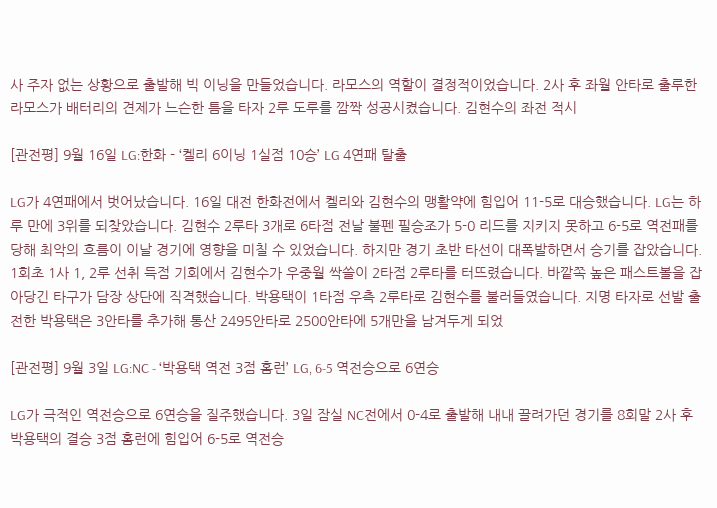사 주자 없는 상황으로 출발해 빅 이닝을 만들었습니다. 라모스의 역할이 결정적이었습니다. 2사 후 좌월 안타로 출루한 라모스가 배터리의 견제가 느슨한 틈을 타자 2루 도루를 깜짝 성공시켰습니다. 김현수의 좌전 적시

[관전평] 9월 16일 LG:한화 - ‘켈리 6이닝 1실점 10승’ LG 4연패 탈출

LG가 4연패에서 벗어났습니다. 16일 대전 한화전에서 켈리와 김현수의 맹활약에 힘입어 11-5로 대승했습니다. LG는 하루 만에 3위를 되찾았습니다. 김현수 2루타 3개로 6타점 전날 불펜 필승조가 5-0 리드를 지키지 못하고 6-5로 역전패를 당해 최악의 흐름이 이날 경기에 영향을 미칠 수 있었습니다. 하지만 경기 초반 타선이 대폭발하면서 승기를 잡았습니다. 1회초 1사 1, 2루 선취 득점 기회에서 김현수가 우중월 싹쓸이 2타점 2루타를 터뜨렸습니다. 바깥쪽 높은 패스트볼을 잡아당긴 타구가 담장 상단에 직격했습니다. 박용택이 1타점 우측 2루타로 김현수를 불러들였습니다. 지명 타자로 선발 출전한 박용택은 3안타를 추가해 통산 2495안타로 2500안타에 5개만을 남겨두게 되었

[관전평] 9월 3일 LG:NC - ‘박용택 역전 3점 홈런’ LG, 6-5 역전승으로 6연승

LG가 극적인 역전승으로 6연승을 질주했습니다. 3일 잠실 NC전에서 0-4로 출발해 내내 끌려가던 경기를 8회말 2사 후 박용택의 결승 3점 홈런에 힘입어 6-5로 역전승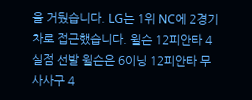을 거뒀습니다. LG는 1위 NC에 2경기 차로 접근했습니다. 윌슨 12피안타 4실점 선발 윌슨은 6이닝 12피안타 무사사구 4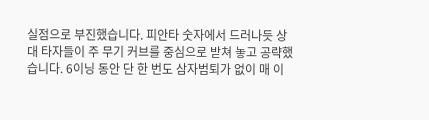실점으로 부진했습니다. 피안타 숫자에서 드러나듯 상대 타자들이 주 무기 커브를 중심으로 받쳐 놓고 공략했습니다. 6이닝 동안 단 한 번도 삼자범퇴가 없이 매 이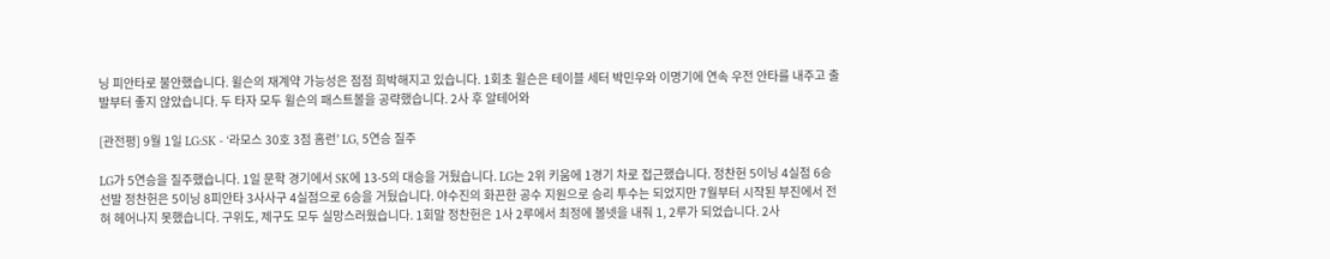닝 피안타로 불안했습니다. 윌슨의 재계약 가능성은 점점 희박해지고 있습니다. 1회초 윌슨은 테이블 세터 박민우와 이명기에 연속 우전 안타를 내주고 출발부터 좋지 않았습니다. 두 타자 모두 윌슨의 패스트볼을 공략했습니다. 2사 후 알테어와

[관전평] 9월 1일 LG:SK - ‘라모스 30호 3점 홈런’ LG, 5연승 질주

LG가 5연승을 질주했습니다. 1일 문학 경기에서 SK에 13-5의 대승을 거뒀습니다. LG는 2위 키움에 1경기 차로 접근했습니다. 정찬헌 5이닝 4실점 6승 선발 정찬헌은 5이닝 8피안타 3사사구 4실점으로 6승을 거뒀습니다. 야수진의 화끈한 공수 지원으로 승리 투수는 되었지만 7월부터 시작된 부진에서 전혀 헤어나지 못했습니다. 구위도, 제구도 모두 실망스러웠습니다. 1회말 정찬헌은 1사 2루에서 최정에 볼넷을 내줘 1, 2루가 되었습니다. 2사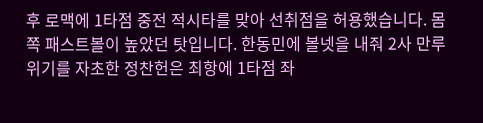후 로맥에 1타점 중전 적시타를 맞아 선취점을 허용했습니다. 몸쪽 패스트볼이 높았던 탓입니다. 한동민에 볼넷을 내줘 2사 만루 위기를 자초한 정찬헌은 최항에 1타점 좌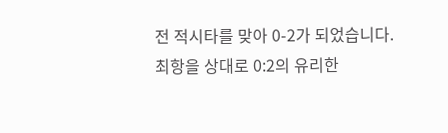전 적시타를 맞아 0-2가 되었습니다. 최항을 상대로 0:2의 유리한